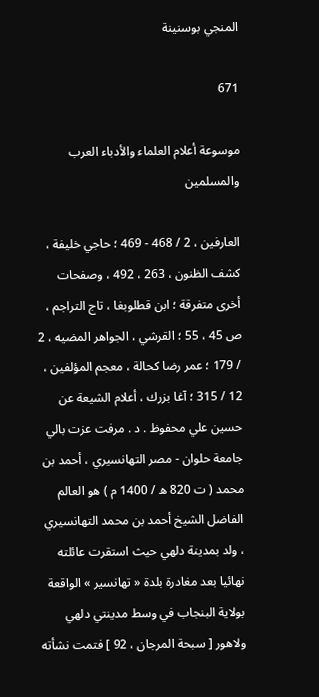المنجي بوسنينة

671

موسوعة أعلام العلماء والأدباء العرب والمسلمين

العارفين ، 2 / 468 - 469 ؛ حاجي خليفة ، كشف الظنون ، 263 ، 492 ، وصفحات أخرى متفرقة ؛ ابن قطلوبغا ، تاج التراجم ، ص 45 ، 55 ؛ القرشي ، الجواهر المضيه ، 2 / 179 ؛ عمر رضا كحالة ، معجم المؤلفين ، 12 / 315 ؛ آغا بزرك ، أعلام الشيعة عن حسين علي محفوظ . د . مرفت عزت بالي جامعة حلوان - مصر التهانسيري ، أحمد بن محمد ( ت 820 ه / 1400 م ) هو العالم الفاضل الشيخ أحمد بن محمد التهانسيري ، ولد بمدينة دلهي حيث استقرت عائلته نهائيا بعد مغادرة بلدة « تهانسير » الواقعة بولاية البنجاب في وسط مدينتي دلهي ولاهور [ سبحة المرجان ، 92 ] فتمت نشأته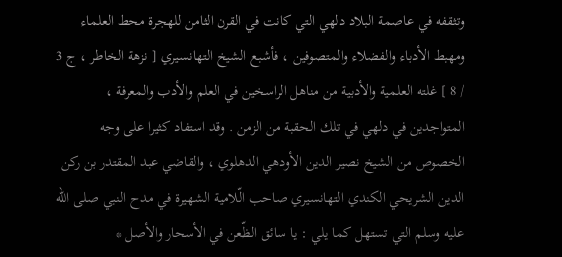وتثقفه في عاصمة البلاد دلهي التي كانت في القرن الثامن للهجرة محط العلماء ومهبط الأدباء والفضلاء والمتصوفين ، فأشبع الشيخ التهانسيري [ نزهة الخاطر ، ج 3 / 8 ] غلته العلمية والأدبية من مناهل الراسخين في العلم والأدب والمعرفة ، المتواجدين في دلهي في تلك الحقبة من الزمن . وقد استفاد كثيرا على وجه الخصوص من الشيخ نصير الدين الأودهي الدهلوي ، والقاضي عبد المقتدر بن ركن الدين الشريحي الكندي التهانسيري صاحب الّلامية الشهيرة في مدح النبي صلى اللّه عليه وسلم التي تستهل كما يلي : يا سائق الظّعن في الأسحار والأصل *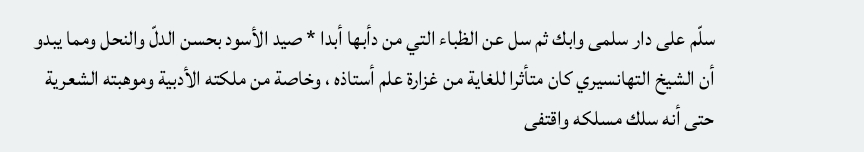سلّم على دار سلمى وابك ثم سل عن الظباء التي من دأبها أبدا * صيد الأسود بحسن الدلّ والنحل ومما يبدو أن الشيخ التهانسيري كان متأثرا للغاية من غزارة علم أستاذه ، وخاصة من ملكته الأدبية وموهبته الشعرية حتى أنه سلك مسلكه واقتفى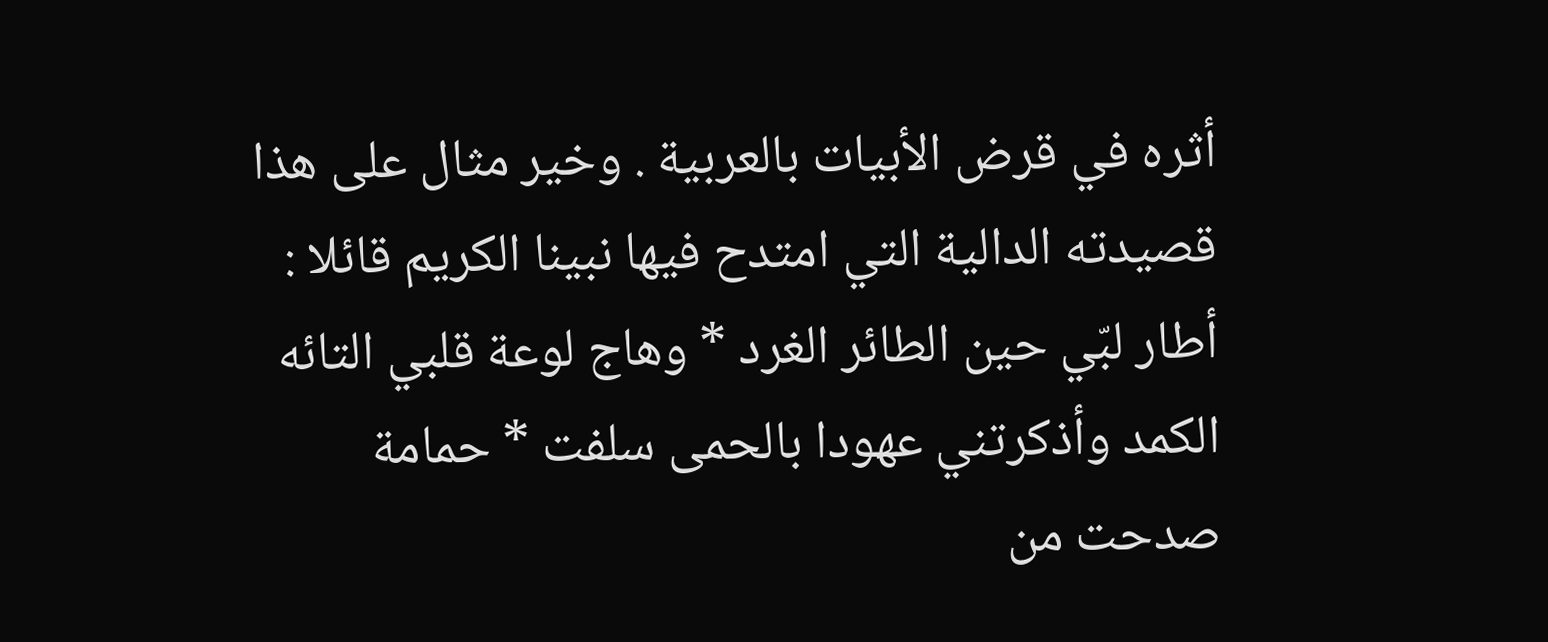أثره في قرض الأبيات بالعربية . وخير مثال على هذا قصيدته الدالية التي امتدح فيها نبينا الكريم قائلا : أطار لبّي حين الطائر الغرد * وهاج لوعة قلبي التائه الكمد وأذكرتني عهودا بالحمى سلفت * حمامة صدحت من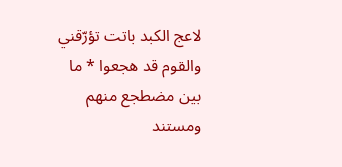لاعج الكبد باتت تؤرّقني والقوم قد هجعوا * ما بين مضطجع منهم ومستند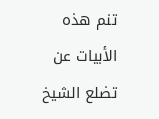تنم هذه الأبيات عن تضلع الشيخ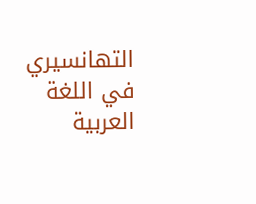التهانسيري في اللغة العربية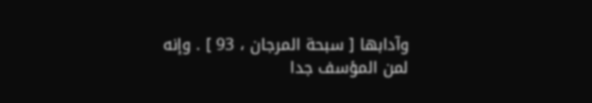وآدابها [ سبحة المرجان ، 93 ] . وإنه لمن المؤسف جدا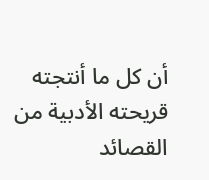أن كل ما أنتجته قريحته الأدبية من القصائد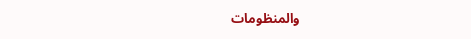والمنظومات